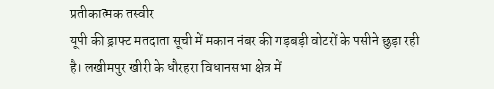प्रतीकात्मक तस्वीर
यूपी की ड्राफ्ट मतदाता सूची में मकान नंबर की गड़बड़ी वोटरों के पसीने छुड़ा रही है। लखीमपुर खीरी के धौरहरा विधानसभा क्षेत्र में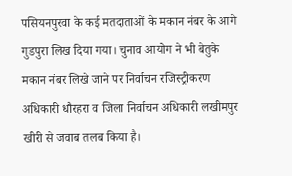पसियनपुरवा के कई मतदाताओं के मकान नंबर के आगे गुडपुरा लिख दिया गया। चुनाव आयोग ने भी बेतुके मकान नंबर लिखे जाने पर निर्वाचन रजिस्ट्रीकरण अधिकारी धौरहरा व जिला निर्वाचन अधिकारी लखीमपुर खीरी से जवाब तलब किया है।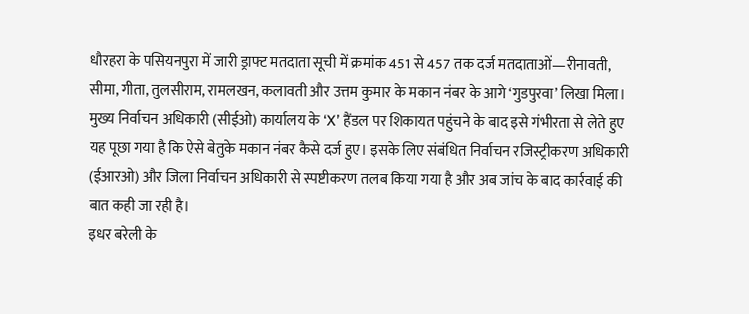धौरहरा के पसियनपुरा में जारी ड्राफ्ट मतदाता सूची में क्रमांक 451 से 457 तक दर्ज मतदाताओं—रीनावती, सीमा, गीता, तुलसीराम, रामलखन, कलावती और उत्तम कुमार के मकान नंबर के आगे ‘गुडपुरवा’ लिखा मिला। मुख्य निर्वाचन अधिकारी (सीईओ) कार्यालय के ‘X’ हैंडल पर शिकायत पहुंचने के बाद इसे गंभीरता से लेते हुए यह पूछा गया है कि ऐसे बेतुके मकान नंबर कैसे दर्ज हुए। इसके लिए संबंधित निर्वाचन रजिस्ट्रीकरण अधिकारी (ईआरओ) और जिला निर्वाचन अधिकारी से स्पष्टीकरण तलब किया गया है और अब जांच के बाद कार्रवाई की बात कही जा रही है।
इधर बरेली के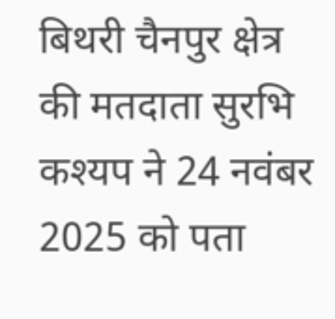बिथरी चैनपुर क्षेत्र की मतदाता सुरभि कश्यप ने 24 नवंबर 2025 को पता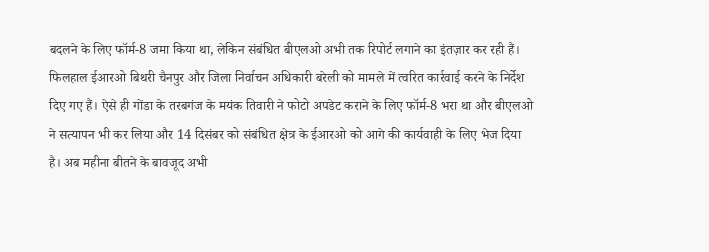बदलने के लिए फॉर्म-8 जमा किया था, लेकिन संबंधित बीएलओ अभी तक रिपोर्ट लगाने का इंतज़ार कर रही हैं।
फिलहाल ईआरओ बिथरी चैनपुर और जिला निर्वाचन अधिकारी बरेली को मामले में त्वरित कार्रवाई करने के निर्देश दिए गए हैं। ऐसे ही गोंडा के तरबगंज के मयंक तिवारी ने फोटो अपडेट कराने के लिए फॉर्म-8 भरा था और बीएलओ ने सत्यापन भी कर लिया और 14 दिसंबर को संबंधित क्षेत्र के ईआरओ को आगे की कार्यवाही के लिए भेज दिया है। अब महीना बीतने के बावजूद अभी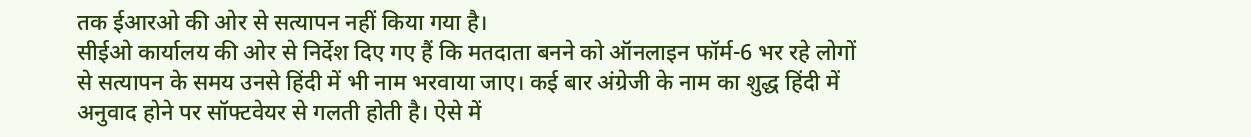तक ईआरओ की ओर से सत्यापन नहीं किया गया है।
सीईओ कार्यालय की ओर से निर्देश दिए गए हैं कि मतदाता बनने को ऑनलाइन फॉर्म-6 भर रहे लोगों से सत्यापन के समय उनसे हिंदी में भी नाम भरवाया जाए। कई बार अंग्रेजी के नाम का शुद्ध हिंदी में अनुवाद होने पर सॉफ्टवेयर से गलती होती है। ऐसे में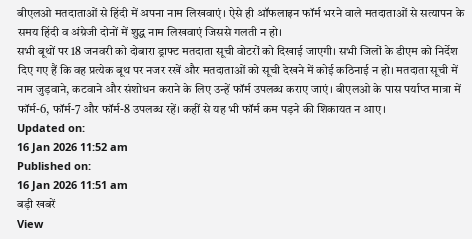बीएलओ मतदाताओं से हिंदी में अपना नाम लिखवाएं। ऐसे ही ऑफलाइन फॉर्म भरने वाले मतदाताओं से सत्यापन के समय हिंदी व अंग्रेजी दोनों में शुद्ध नाम लिखवाएं जिससे गलती न हो।
सभी बूथों पर 18 जनवरी को दोबारा ड्राफ्ट मतदाता सूची वोटरों को दिखाई जाएगी। सभी जिलों के डीएम को निर्देश दिए गए हैं कि वह प्रत्येक बूथ पर नजर रखें और मतदाताओं को सूची देखने में कोई कठिनाई न हो। मतदाता सूची में नाम जुड़वाने, कटवाने और संशोधन कराने के लिए उन्हें फॉर्म उपलब्ध कराए जाएं। बीएलओ के पास पर्याप्त मात्रा में फॉर्म-6, फॉर्म-7 और फॉर्म-8 उपलब्ध रहें। कहीं से यह भी फॉर्म कम पड़ने की शिकायत न आए।
Updated on:
16 Jan 2026 11:52 am
Published on:
16 Jan 2026 11:51 am
बड़ी खबरें
View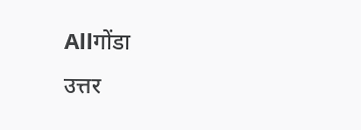Allगोंडा
उत्तर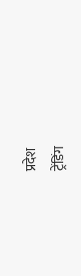प्रदेश
ट्रेंडिंग